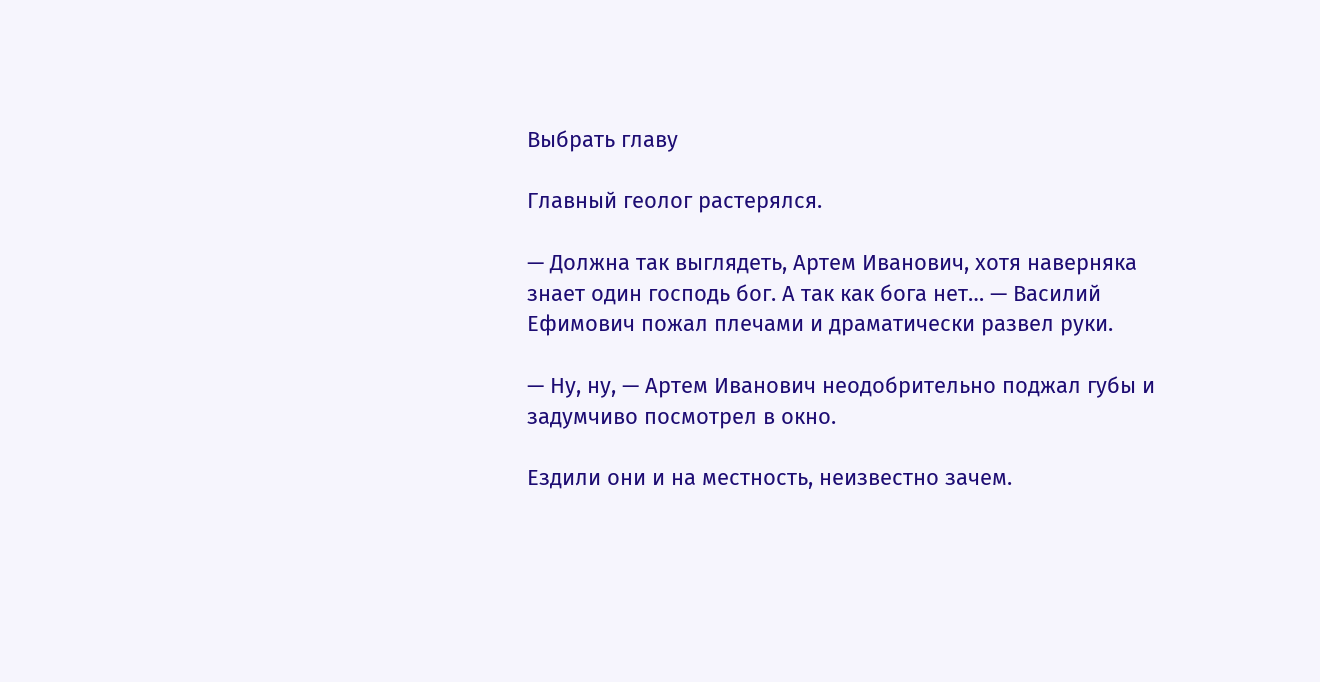Выбрать главу

Главный геолог растерялся.

— Должна так выглядеть, Артем Иванович, хотя наверняка знает один господь бог. А так как бога нет… — Василий Ефимович пожал плечами и драматически развел руки.

— Ну, ну, — Артем Иванович неодобрительно поджал губы и задумчиво посмотрел в окно.

Ездили они и на местность, неизвестно зачем.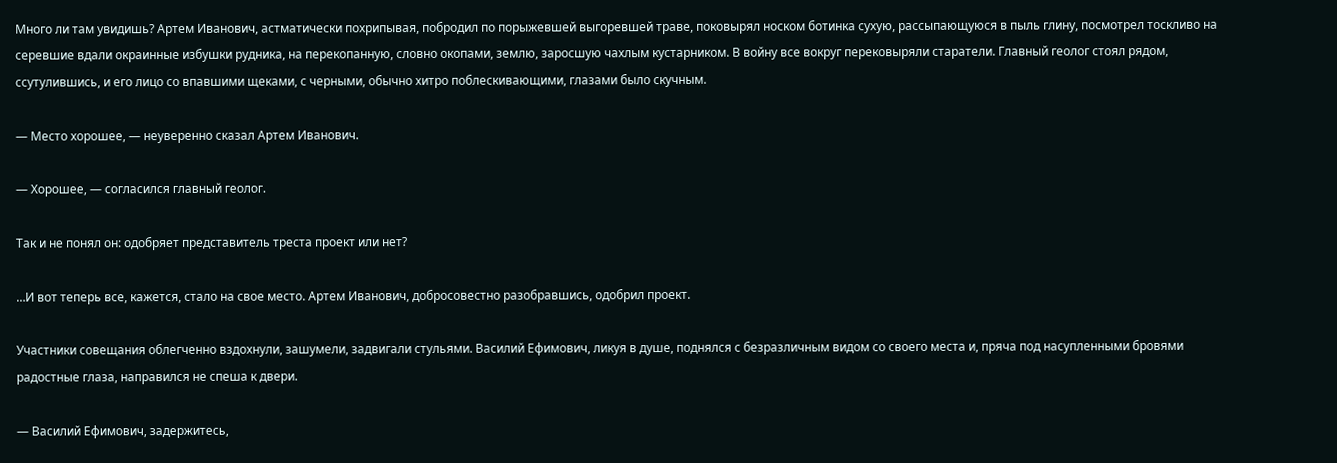Много ли там увидишь? Артем Иванович, астматически похрипывая, побродил по порыжевшей выгоревшей траве, поковырял носком ботинка сухую, рассыпающуюся в пыль глину, посмотрел тоскливо на серевшие вдали окраинные избушки рудника, на перекопанную, словно окопами, землю, заросшую чахлым кустарником. В войну все вокруг перековыряли старатели. Главный геолог стоял рядом, ссутулившись, и его лицо со впавшими щеками, с черными, обычно хитро поблескивающими, глазами было скучным.

— Место хорошее, — неуверенно сказал Артем Иванович.

— Хорошее, — согласился главный геолог.

Так и не понял он: одобряет представитель треста проект или нет?

…И вот теперь все, кажется, стало на свое место. Артем Иванович, добросовестно разобравшись, одобрил проект.

Участники совещания облегченно вздохнули, зашумели, задвигали стульями. Василий Ефимович, ликуя в душе, поднялся с безразличным видом со своего места и, пряча под насупленными бровями радостные глаза, направился не спеша к двери.

— Василий Ефимович, задержитесь,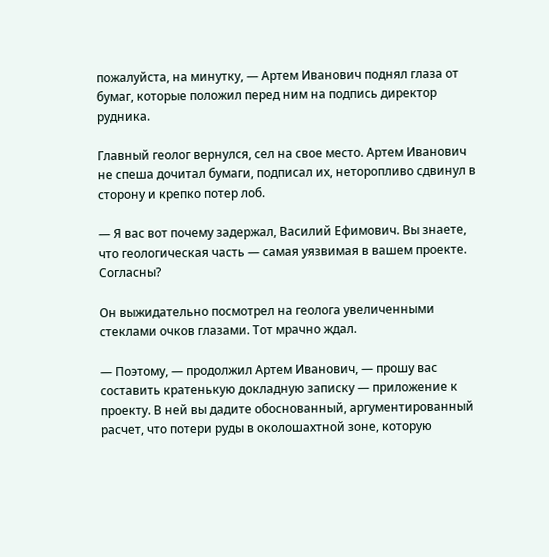пожалуйста, на минутку, — Артем Иванович поднял глаза от бумаг, которые положил перед ним на подпись директор рудника.

Главный геолог вернулся, сел на свое место. Артем Иванович не спеша дочитал бумаги, подписал их, неторопливо сдвинул в сторону и крепко потер лоб.

— Я вас вот почему задержал, Василий Ефимович. Вы знаете, что геологическая часть — самая уязвимая в вашем проекте. Согласны?

Он выжидательно посмотрел на геолога увеличенными стеклами очков глазами. Тот мрачно ждал.

— Поэтому, — продолжил Артем Иванович, — прошу вас составить кратенькую докладную записку — приложение к проекту. В ней вы дадите обоснованный, аргументированный расчет, что потери руды в околошахтной зоне, которую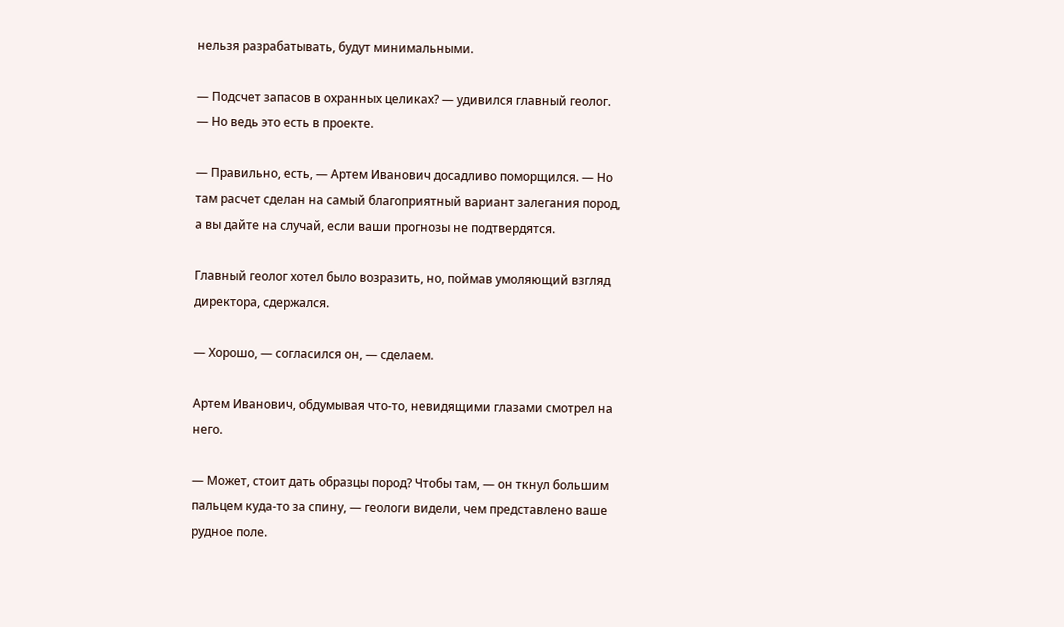нельзя разрабатывать, будут минимальными.

— Подсчет запасов в охранных целиках? — удивился главный геолог. — Но ведь это есть в проекте.

— Правильно, есть, — Артем Иванович досадливо поморщился. — Но там расчет сделан на самый благоприятный вариант залегания пород, а вы дайте на случай, если ваши прогнозы не подтвердятся.

Главный геолог хотел было возразить, но, поймав умоляющий взгляд директора, сдержался.

— Хорошо, — согласился он, — сделаем.

Артем Иванович, обдумывая что-то, невидящими глазами смотрел на него.

— Может, стоит дать образцы пород? Чтобы там, — он ткнул большим пальцем куда-то за спину, — геологи видели, чем представлено ваше рудное поле.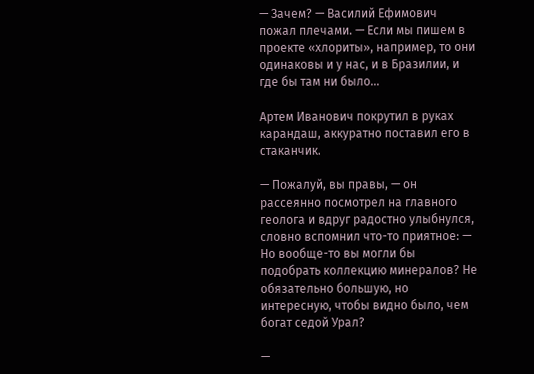— Зачем? — Василий Ефимович пожал плечами. — Если мы пишем в проекте «хлориты», например, то они одинаковы и у нас, и в Бразилии, и где бы там ни было…

Артем Иванович покрутил в руках карандаш, аккуратно поставил его в стаканчик.

— Пожалуй, вы правы, — он рассеянно посмотрел на главного геолога и вдруг радостно улыбнулся, словно вспомнил что-то приятное: — Но вообще-то вы могли бы подобрать коллекцию минералов? Не обязательно большую, но интересную, чтобы видно было, чем богат седой Урал?

—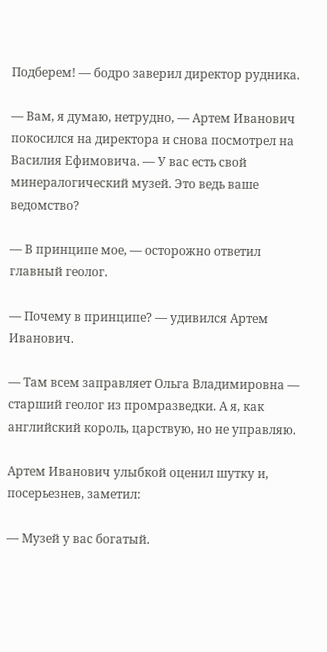Подберем! — бодро заверил директор рудника.

— Вам, я думаю, нетрудно, — Артем Иванович покосился на директора и снова посмотрел на Василия Ефимовича. — У вас есть свой минералогический музей. Это ведь ваше ведомство?

— В принципе мое, — осторожно ответил главный геолог.

— Почему в принципе? — удивился Артем Иванович.

— Там всем заправляет Ольга Владимировна — старший геолог из промразведки. А я, как английский король, царствую, но не управляю.

Артем Иванович улыбкой оценил шутку и, посерьезнев, заметил:

— Музей у вас богатый.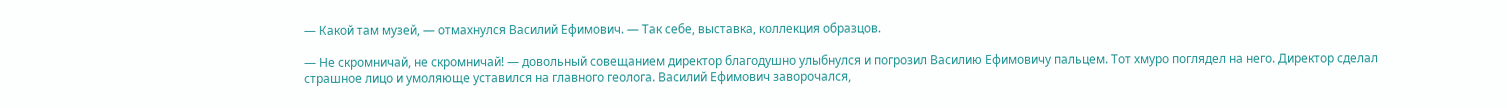— Какой там музей, — отмахнулся Василий Ефимович. — Так себе, выставка, коллекция образцов.

— Не скромничай, не скромничай! — довольный совещанием директор благодушно улыбнулся и погрозил Василию Ефимовичу пальцем. Тот хмуро поглядел на него. Директор сделал страшное лицо и умоляюще уставился на главного геолога. Василий Ефимович заворочался,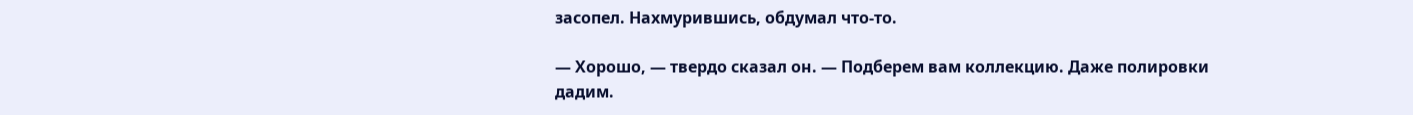засопел. Нахмурившись, обдумал что-то.

— Хорошо, — твердо сказал он. — Подберем вам коллекцию. Даже полировки дадим.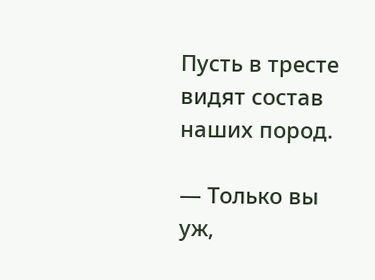Пусть в тресте видят состав наших пород.

— Только вы уж,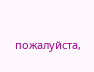пожалуйста,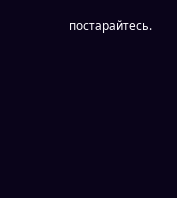постарайтесь.